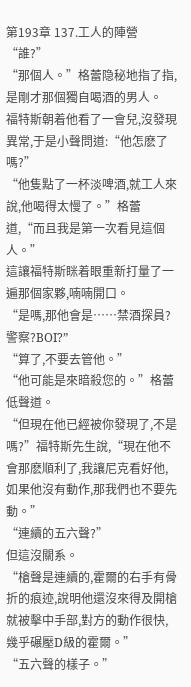第193章 137.工人的陣營
“誰?”
“那個人。”格蕾隐秘地指了指,是剛才那個獨自喝酒的男人。
福特斯朝着他看了一會兒,沒發現異常,于是小聲問道:“他怎麽了嗎?”
“他隻點了一杯淡啤酒,就工人來說,他喝得太慢了。”格蕾道,“而且我是第一次看見這個人。”
這讓福特斯眯着眼重新打量了一遍那個家夥,喃喃開口。
“是嗎,那他會是……禁酒探員?警察?BOI?”
“算了,不要去管他。”
“他可能是來暗殺您的。”格蕾低聲道。
“但現在他已經被你發現了,不是嗎?”福特斯先生說,“現在他不會那麽順利了,我讓尼克看好他,如果他沒有動作,那我們也不要先動。”
“連續的五六聲?”
但這沒關系。
“槍聲是連續的,霍爾的右手有骨折的痕迹,說明他還沒來得及開槍就被擊中手部,對方的動作很快,幾乎碾壓D級的霍爾。”
“五六聲的樣子。”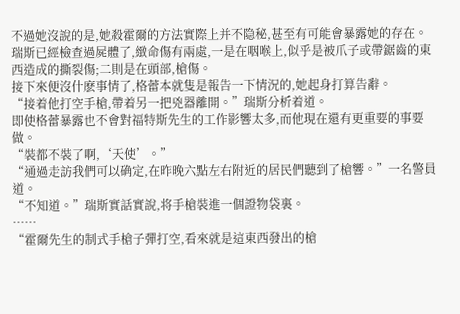不過她沒說的是,她殺霍爾的方法實際上并不隐秘,甚至有可能會暴露她的存在。
瑞斯已經檢查過屍體了,緻命傷有兩處,一是在咽喉上,似乎是被爪子或帶鋸齒的東西造成的撕裂傷;二則是在頭部,槍傷。
接下來便沒什麽事情了,格蕾本就隻是報告一下情況的,她起身打算告辭。
“接着他打空手槍,帶着另一把兇器離開。”瑞斯分析着道。
即使格蕾暴露也不會對福特斯先生的工作影響太多,而他現在還有更重要的事要做。
“裝都不裝了啊,‘天使’。”
“通過走訪我們可以确定,在昨晚六點左右附近的居民們聽到了槍響。”一名警員道。
“不知道。”瑞斯實話實說,将手槍裝進一個證物袋裏。
……
“霍爾先生的制式手槍子彈打空,看來就是這東西發出的槍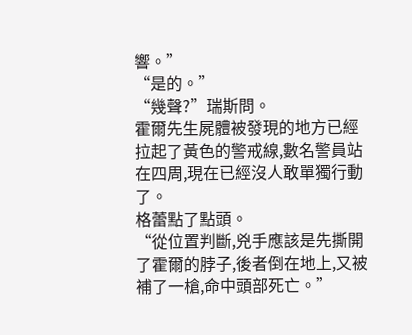響。”
“是的。”
“幾聲?”瑞斯問。
霍爾先生屍體被發現的地方已經拉起了黃色的警戒線,數名警員站在四周,現在已經沒人敢單獨行動了。
格蕾點了點頭。
“從位置判斷,兇手應該是先撕開了霍爾的脖子,後者倒在地上,又被補了一槍,命中頭部死亡。”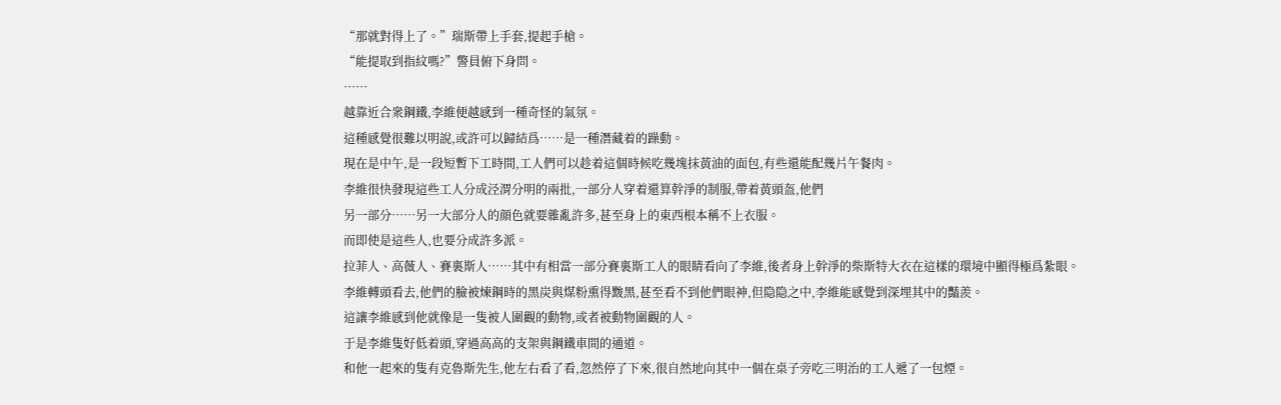“那就對得上了。”瑞斯帶上手套,提起手槍。
“能提取到指紋嗎?”警員俯下身問。
……
越靠近合衆鋼鐵,李維便越感到一種奇怪的氣氛。
這種感覺很難以明說,或許可以歸結爲……是一種潛藏着的躁動。
現在是中午,是一段短暫下工時間,工人們可以趁着這個時候吃幾塊抹黃油的面包,有些還能配幾片午餐肉。
李維很快發現這些工人分成泾渭分明的兩批,一部分人穿着還算幹淨的制服,帶着黃頭盔,他們
另一部分……另一大部分人的顔色就要雜亂許多,甚至身上的東西根本稱不上衣服。
而即使是這些人,也要分成許多派。
拉菲人、高薇人、賽裏斯人……其中有相當一部分賽裏斯工人的眼睛看向了李維,後者身上幹淨的柴斯特大衣在這樣的環境中顯得極爲紮眼。
李維轉頭看去,他們的臉被煉鋼時的黑炭與煤粉熏得黢黑,甚至看不到他們眼神,但隐隐之中,李維能感覺到深埋其中的豔羨。
這讓李維感到他就像是一隻被人圍觀的動物,或者被動物圍觀的人。
于是李維隻好低着頭,穿過高高的支架與鋼鐵車間的通道。
和他一起來的隻有克魯斯先生,他左右看了看,忽然停了下來,很自然地向其中一個在桌子旁吃三明治的工人遞了一包煙。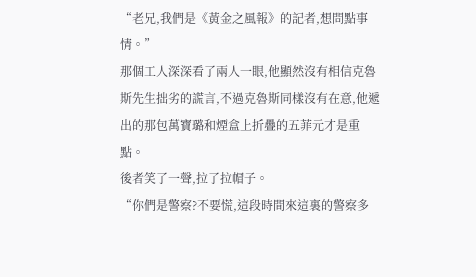“老兄,我們是《黃金之風報》的記者,想問點事情。”
那個工人深深看了兩人一眼,他顯然沒有相信克魯斯先生拙劣的謊言,不過克魯斯同樣沒有在意,他遞出的那包萬寶璐和煙盒上折疊的五菲元才是重點。
後者笑了一聲,拉了拉帽子。
“你們是警察?不要慌,這段時間來這裏的警察多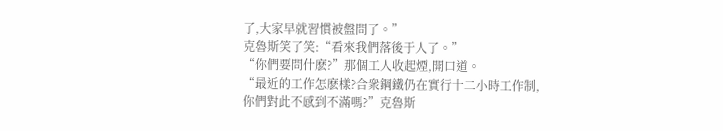了,大家早就習慣被盤問了。”
克魯斯笑了笑:“看來我們落後于人了。”
“你們要問什麽?”那個工人收起煙,開口道。
“最近的工作怎麽樣?合衆鋼鐵仍在實行十二小時工作制,你們對此不感到不滿嗎?”克魯斯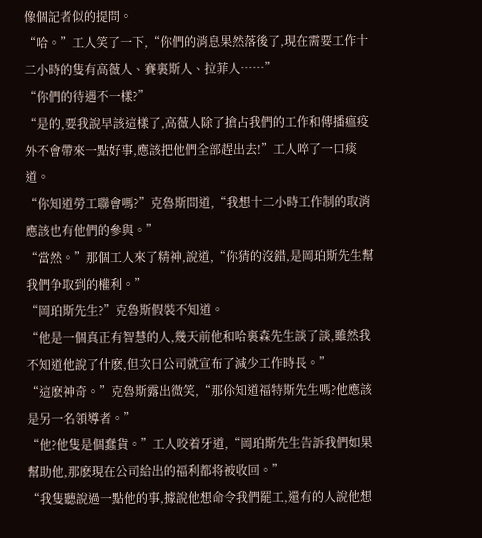像個記者似的提問。
“哈。”工人笑了一下,“你們的消息果然落後了,現在需要工作十二小時的隻有高薇人、賽裏斯人、拉菲人……”
“你們的待遇不一樣?”
“是的,要我說早該這樣了,高薇人除了搶占我們的工作和傳播瘟疫外不會帶來一點好事,應該把他們全部趕出去!”工人啐了一口痰道。
“你知道勞工聯會嗎?”克魯斯問道,“我想十二小時工作制的取消應該也有他們的參與。”
“當然。”那個工人來了精神,說道,“你猜的沒錯,是岡珀斯先生幫我們争取到的權利。”
“岡珀斯先生?”克魯斯假裝不知道。
“他是一個真正有智慧的人,幾天前他和哈裏森先生談了談,雖然我不知道他說了什麽,但次日公司就宣布了減少工作時長。”
“這麽神奇。”克魯斯露出微笑,“那伱知道福特斯先生嗎?他應該是另一名領導者。”
“他?他隻是個蠢貨。”工人咬着牙道,“岡珀斯先生告訴我們如果幫助他,那麽現在公司給出的福利都将被收回。”
“我隻聽說過一點他的事,據說他想命令我們罷工,還有的人說他想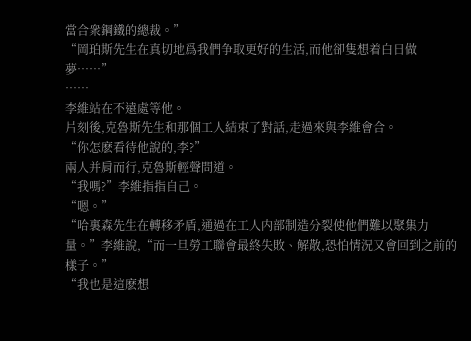當合衆鋼鐵的總裁。”
“岡珀斯先生在真切地爲我們争取更好的生活,而他卻隻想着白日做夢……”
……
李維站在不遠處等他。
片刻後,克魯斯先生和那個工人結束了對話,走過來與李維會合。
“你怎麽看待他說的,李?”
兩人并肩而行,克魯斯輕聲問道。
“我嗎?”李維指指自己。
“嗯。”
“哈裏森先生在轉移矛盾,通過在工人内部制造分裂使他們難以聚集力量。”李維說,“而一旦勞工聯會最終失敗、解散,恐怕情況又會回到之前的樣子。”
“我也是這麽想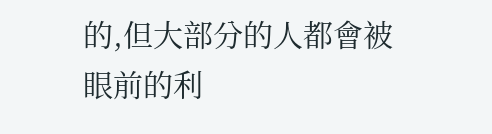的,但大部分的人都會被眼前的利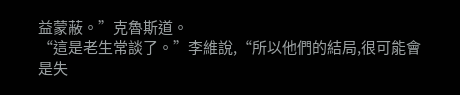益蒙蔽。”克魯斯道。
“這是老生常談了。”李維說,“所以他們的結局,很可能會是失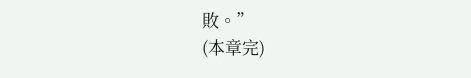敗。”
(本章完)